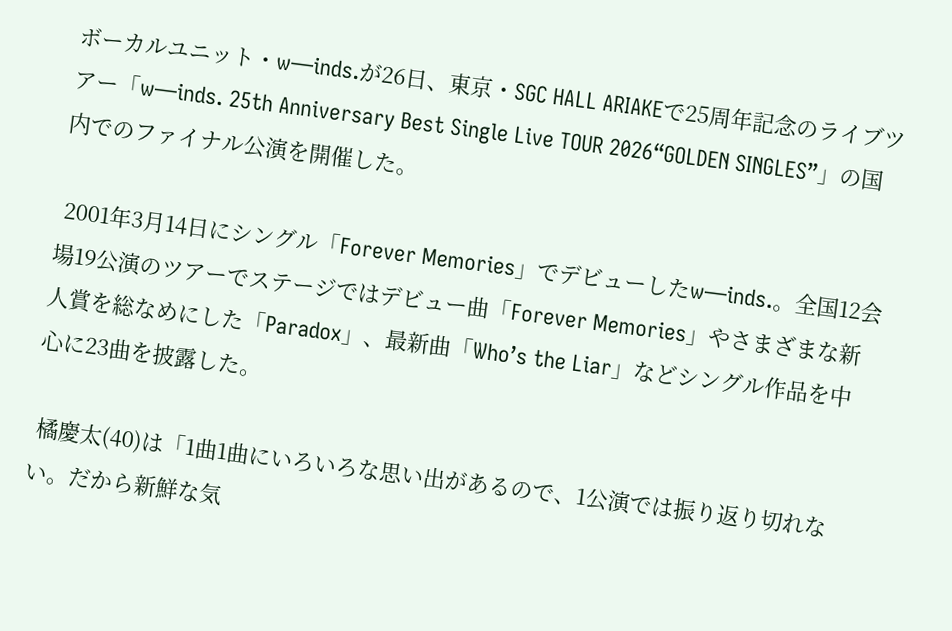ボーカルユニット・w―inds.が26日、東京・SGC HALL ARIAKEで25周年記念のライブツアー「w―inds. 25th Anniversary Best Single Live TOUR 2026“GOLDEN SINGLES”」の国内でのファイナル公演を開催した。

 2001年3月14日にシングル「Forever Memories」でデビューしたw―inds.。全国12会場19公演のツアーでステージではデビュー曲「Forever Memories」やさまざまな新人賞を総なめにした「Paradox」、最新曲「Who’s the Liar」などシングル作品を中心に23曲を披露した。

 橘慶太(40)は「1曲1曲にいろいろな思い出があるので、1公演では振り返り切れない。だから新鮮な気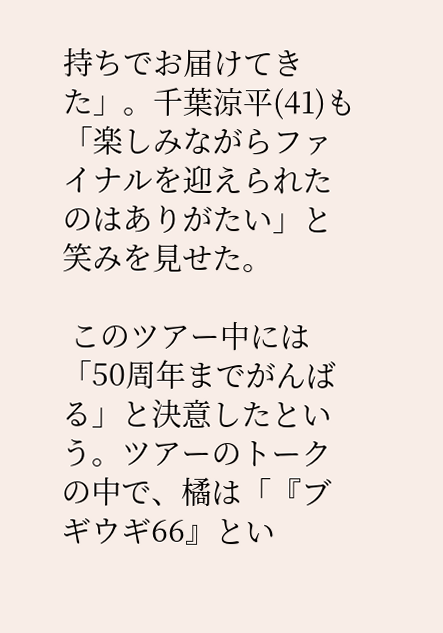持ちでお届けてきた」。千葉涼平(41)も「楽しみながらファイナルを迎えられたのはありがたい」と笑みを見せた。

 このツアー中には「50周年までがんばる」と決意したという。ツアーのトークの中で、橘は「『ブギウギ66』とい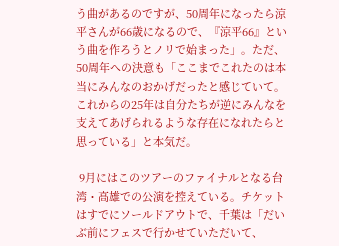う曲があるのですが、50周年になったら涼平さんが66歳になるので、『涼平66』という曲を作ろうとノリで始まった」。ただ、50周年への決意も「ここまでこれたのは本当にみんなのおかげだったと感じていて。これからの25年は自分たちが逆にみんなを支えてあげられるような存在になれたらと思っている」と本気だ。

 9月にはこのツアーのファイナルとなる台湾・高雄での公演を控えている。チケットはすでにソールドアウトで、千葉は「だいぶ前にフェスで行かせていただいて、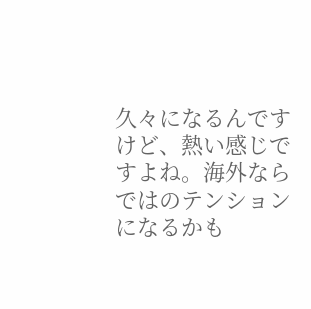久々になるんですけど、熱い感じですよね。海外ならではのテンションになるかも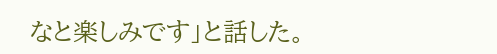なと楽しみです」と話した。